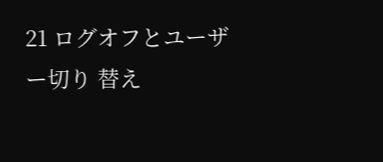21 ログオフとユーザー切り 替え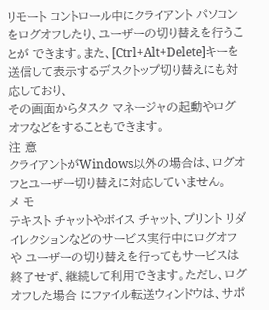リモート コントロール中にクライアント パソコンをログオフしたり、ユーザーの切り替えを行うことが できます。また、[Ctrl+Alt+Delete]キーを送信して表示するデスクトップ切り替えにも対応しており、
その画面からタスク マネージャの起動やログオフなどをすることもできます。
注 意
クライアントがWindows以外の場合は、ログオフとユーザー切り替えに対応していません。
メ モ
テキスト チャットやボイス チャット、プリント リダイレクションなどのサービス実行中にログオフや ユーザーの切り替えを行ってもサービスは終了せず、継続して利用できます。ただし、ログオフした場合 にファイル転送ウィンドウは、サポ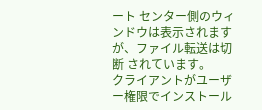ート センター側のウィンドウは表示されますが、ファイル転送は切断 されています。
クライアントがユーザー権限でインストール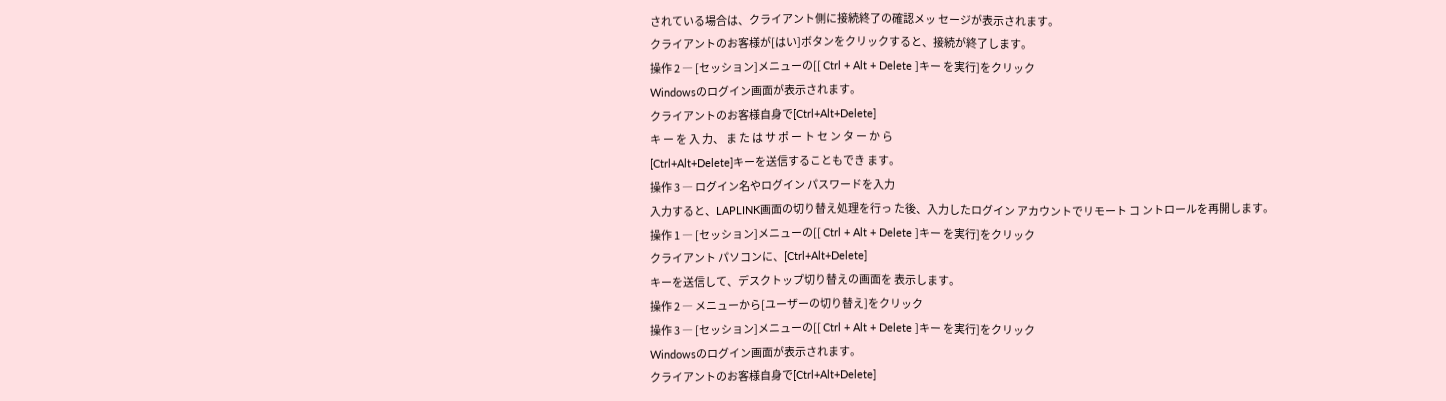されている場合は、クライアント側に接続終了の確認メッ セージが表示されます。
クライアントのお客様が[はい]ボタンをクリックすると、接続が終了します。
操作 2 ― [セッション]メニューの[[ Ctrl + Alt + Delete ]キー を実行]をクリック
Windowsのログイン画面が表示されます。
クライアントのお客様自身で[Ctrl+Alt+Delete]
キ ー を 入 力、 ま た は サ ポ ー ト セ ン タ ー か ら
[Ctrl+Alt+Delete]キーを送信することもでき ます。
操作 3 ― ログイン名やログイン パスワードを入力
入力すると、LAPLINK画面の切り替え処理を行っ た後、入力したログイン アカウントでリモート コ ントロールを再開します。
操作 1 ― [セッション]メニューの[[ Ctrl + Alt + Delete ]キー を実行]をクリック
クライアント パソコンに、[Ctrl+Alt+Delete]
キーを送信して、デスクトップ切り替えの画面を 表示します。
操作 2 ― メニューから[ユーザーの切り替え]をクリック
操作 3 ― [セッション]メニューの[[ Ctrl + Alt + Delete ]キー を実行]をクリック
Windowsのログイン画面が表示されます。
クライアントのお客様自身で[Ctrl+Alt+Delete]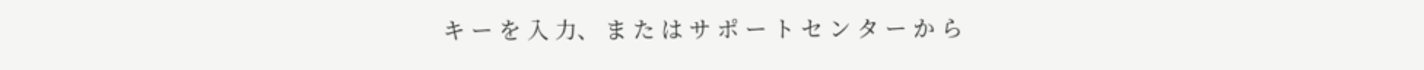キ ー を 入 力、 ま た は サ ポ ー ト セ ン タ ー か ら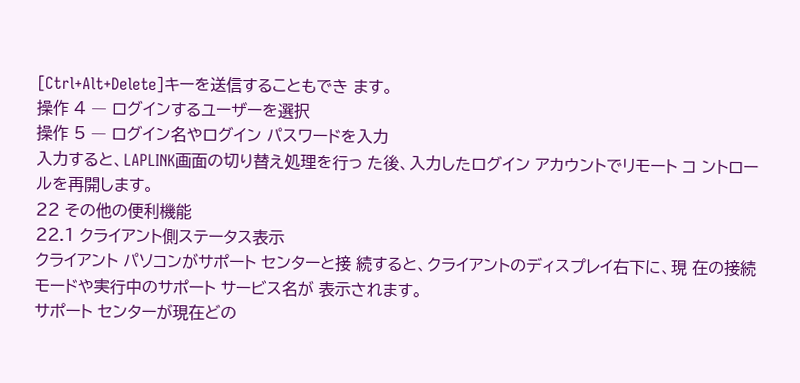[Ctrl+Alt+Delete]キーを送信することもでき ます。
操作 4 ― ログインするユーザーを選択
操作 5 ― ログイン名やログイン パスワードを入力
入力すると、LAPLINK画面の切り替え処理を行っ た後、入力したログイン アカウントでリモート コ ントロールを再開します。
22 その他の便利機能
22.1 クライアント側ステータス表示
クライアント パソコンがサポート センターと接 続すると、クライアントのディスプレイ右下に、現 在の接続モードや実行中のサポート サービス名が 表示されます。
サポート センターが現在どの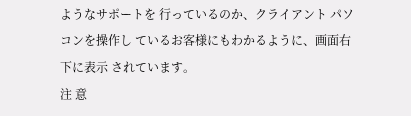ようなサポートを 行っているのか、クライアント パソコンを操作し ているお客様にもわかるように、画面右下に表示 されています。
注 意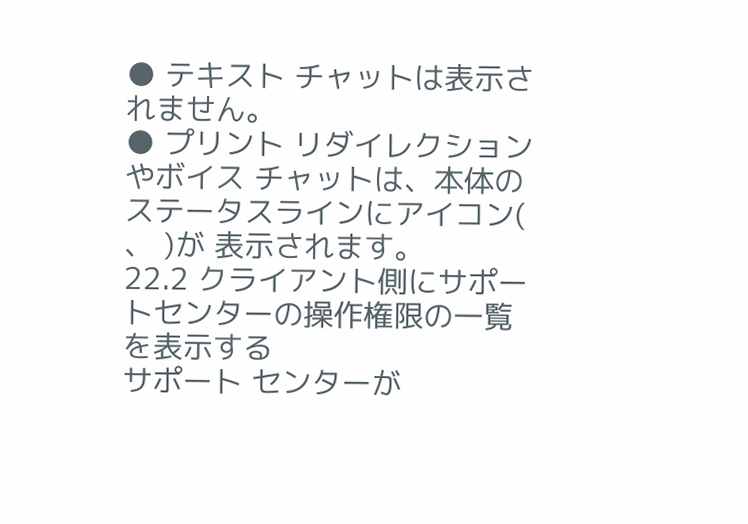● テキスト チャットは表示されません。
● プリント リダイレクションやボイス チャットは、本体のステータスラインにアイコン( 、 )が 表示されます。
22.2 クライアント側にサポートセンターの操作権限の一覧を表示する
サポート センターが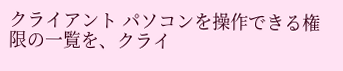クライアント パソコンを操作できる権限の一覧を、クライ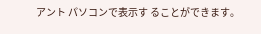アント パソコンで表示す ることができます。